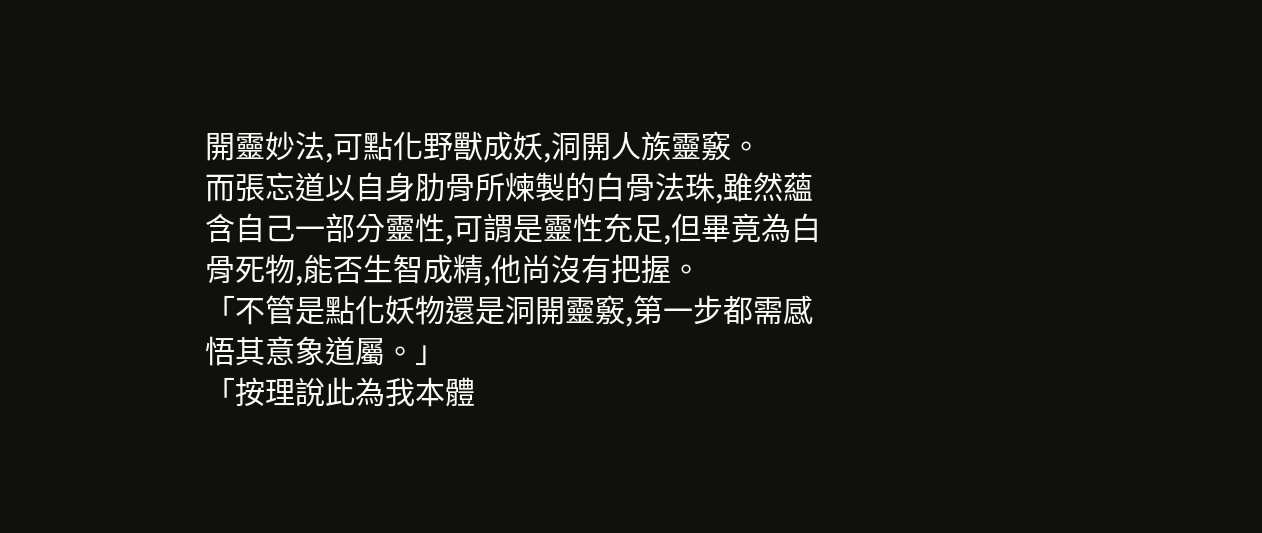開靈妙法,可點化野獸成妖,洞開人族靈竅。
而張忘道以自身肋骨所煉製的白骨法珠,雖然蘊含自己一部分靈性,可謂是靈性充足,但畢竟為白骨死物,能否生智成精,他尚沒有把握。
「不管是點化妖物還是洞開靈竅,第一步都需感悟其意象道屬。」
「按理說此為我本體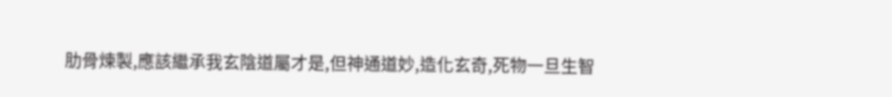肋骨煉製,應該繼承我玄陰道屬才是,但神通道妙,造化玄奇,死物一旦生智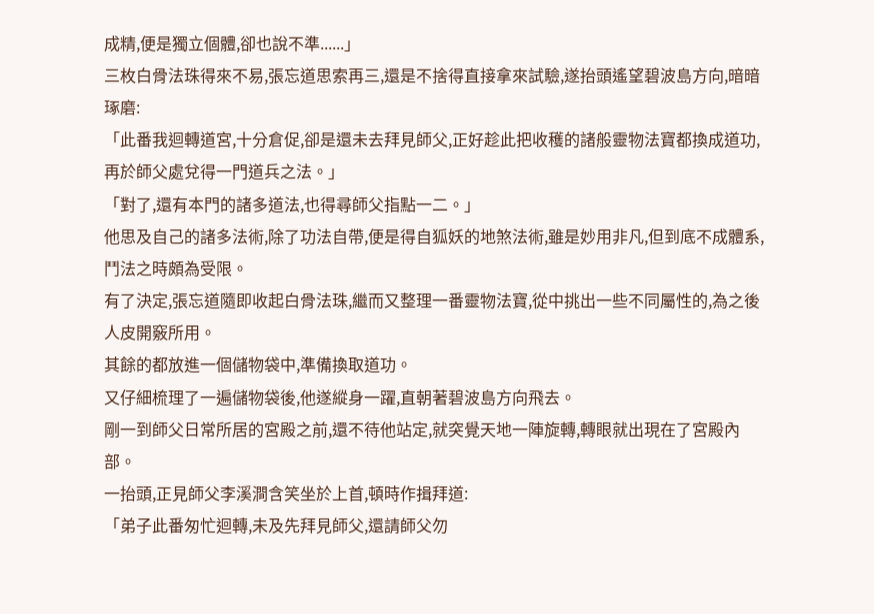成精,便是獨立個體,卻也說不準......」
三枚白骨法珠得來不易,張忘道思索再三,還是不捨得直接拿來試驗,遂抬頭遙望碧波島方向,暗暗琢磨:
「此番我迴轉道宮,十分倉促,卻是還未去拜見師父,正好趁此把收穫的諸般靈物法寶都換成道功,再於師父處兌得一門道兵之法。」
「對了,還有本門的諸多道法,也得尋師父指點一二。」
他思及自己的諸多法術,除了功法自帶,便是得自狐妖的地煞法術,雖是妙用非凡,但到底不成體系,鬥法之時頗為受限。
有了決定,張忘道隨即收起白骨法珠,繼而又整理一番靈物法寶,從中挑出一些不同屬性的,為之後人皮開竅所用。
其餘的都放進一個儲物袋中,準備換取道功。
又仔細梳理了一遍儲物袋後,他遂縱身一躍,直朝著碧波島方向飛去。
剛一到師父日常所居的宮殿之前,還不待他站定,就突覺天地一陣旋轉,轉眼就出現在了宮殿內部。
一抬頭,正見師父李溪澗含笑坐於上首,頓時作揖拜道:
「弟子此番匆忙迴轉,未及先拜見師父,還請師父勿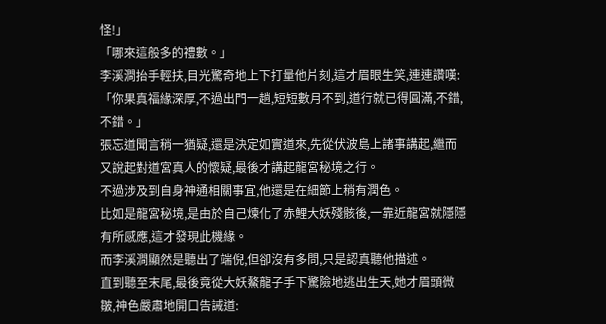怪!」
「哪來這般多的禮數。」
李溪澗抬手輕扶,目光驚奇地上下打量他片刻,這才眉眼生笑,連連讚嘆:
「你果真福緣深厚,不過出門一趟,短短數月不到,道行就已得圓滿,不錯,不錯。」
張忘道聞言稍一猶疑,還是決定如實道來,先從伏波島上諸事講起,繼而又說起對道宮真人的懷疑,最後才講起龍宮秘境之行。
不過涉及到自身神通相關事宜,他還是在細節上稍有潤色。
比如是龍宮秘境,是由於自己煉化了赤鯉大妖殘骸後,一靠近龍宮就隱隱有所感應,這才發現此機緣。
而李溪澗顯然是聽出了端倪,但卻沒有多問,只是認真聽他描述。
直到聽至末尾,最後竟從大妖鰲龍子手下驚險地逃出生天,她才眉頭微皺,神色嚴肅地開口告誡道: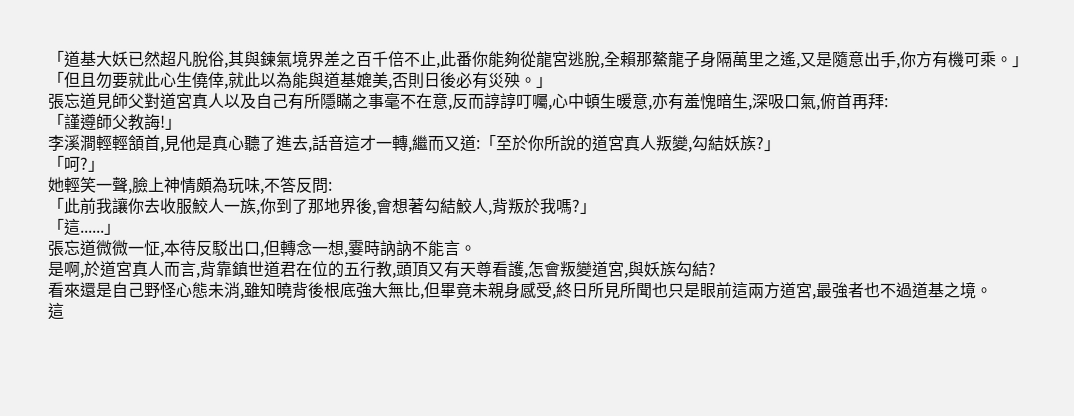「道基大妖已然超凡脫俗,其與鍊氣境界差之百千倍不止,此番你能夠從龍宮逃脫,全賴那鰲龍子身隔萬里之遙,又是隨意出手,你方有機可乘。」
「但且勿要就此心生僥倖,就此以為能與道基媲美,否則日後必有災殃。」
張忘道見師父對道宮真人以及自己有所隱瞞之事毫不在意,反而諄諄叮囑,心中頓生暖意,亦有羞愧暗生,深吸口氣,俯首再拜:
「謹遵師父教誨!」
李溪澗輕輕頷首,見他是真心聽了進去,話音這才一轉,繼而又道:「至於你所說的道宮真人叛變,勾結妖族?」
「呵?」
她輕笑一聲,臉上神情頗為玩味,不答反問:
「此前我讓你去收服鮫人一族,你到了那地界後,會想著勾結鮫人,背叛於我嗎?」
「這......」
張忘道微微一怔,本待反駁出口,但轉念一想,霎時訥訥不能言。
是啊,於道宮真人而言,背靠鎮世道君在位的五行教,頭頂又有天尊看護,怎會叛變道宮,與妖族勾結?
看來還是自己野怪心態未消,雖知曉背後根底強大無比,但畢竟未親身感受,終日所見所聞也只是眼前這兩方道宮,最強者也不過道基之境。
這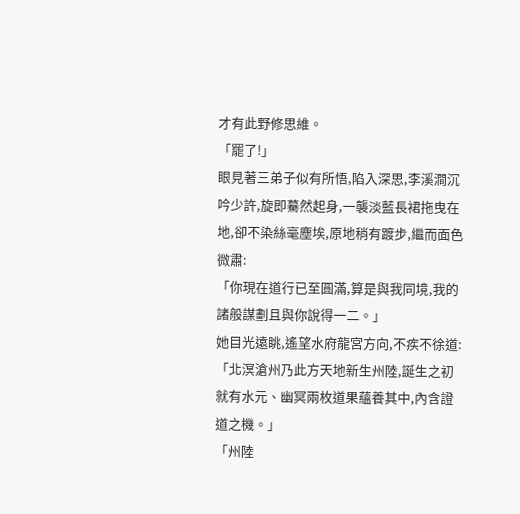才有此野修思維。
「罷了!」
眼見著三弟子似有所悟,陷入深思,李溪澗沉吟少許,旋即驀然起身,一襲淡藍長裙拖曳在地,卻不染絲毫塵埃,原地稍有踱步,繼而面色微肅:
「你現在道行已至圓滿,算是與我同境,我的諸般謀劃且與你說得一二。」
她目光遠眺,遙望水府龍宮方向,不疾不徐道:
「北溟滄州乃此方天地新生州陸,誕生之初就有水元、幽冥兩枚道果蘊養其中,內含證道之機。」
「州陸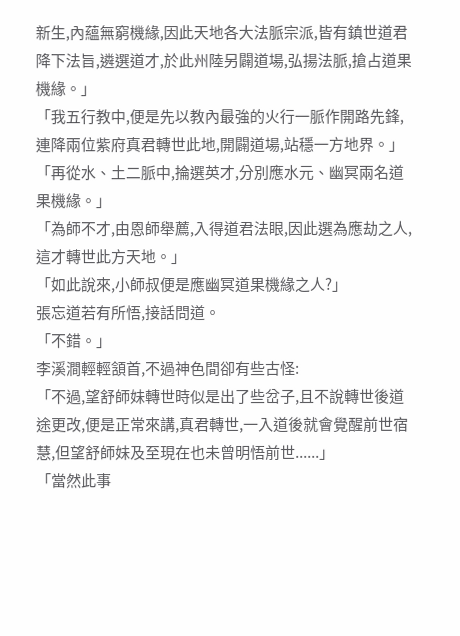新生,內蘊無窮機緣,因此天地各大法脈宗派,皆有鎮世道君降下法旨,遴選道才,於此州陸另闢道場,弘揚法脈,搶占道果機緣。」
「我五行教中,便是先以教內最強的火行一脈作開路先鋒,連降兩位紫府真君轉世此地,開闢道場,站穩一方地界。」
「再從水、土二脈中,掄選英才,分別應水元、幽冥兩名道果機緣。」
「為師不才,由恩師舉薦,入得道君法眼,因此選為應劫之人,這才轉世此方天地。」
「如此說來,小師叔便是應幽冥道果機緣之人?」
張忘道若有所悟,接話問道。
「不錯。」
李溪澗輕輕頷首,不過神色間卻有些古怪:
「不過,望舒師妹轉世時似是出了些岔子,且不說轉世後道途更改,便是正常來講,真君轉世,一入道後就會覺醒前世宿慧,但望舒師妹及至現在也未曾明悟前世......」
「當然此事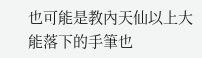也可能是教內天仙以上大能落下的手筆也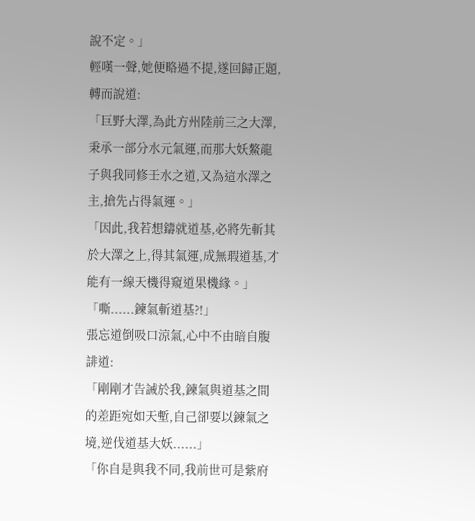說不定。」
輕嘆一聲,她便略過不提,遂回歸正題,轉而說道:
「巨野大澤,為此方州陸前三之大澤,秉承一部分水元氣運,而那大妖鰲龍子與我同修壬水之道,又為這水澤之主,搶先占得氣運。」
「因此,我若想鑄就道基,必將先斬其於大澤之上,得其氣運,成無瑕道基,才能有一線天機得窺道果機緣。」
「嘶......鍊氣斬道基?!」
張忘道倒吸口涼氣,心中不由暗自腹誹道:
「剛剛才告誡於我,鍊氣與道基之間的差距宛如天塹,自己卻要以鍊氣之境,逆伐道基大妖......」
「你自是與我不同,我前世可是紫府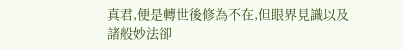真君,便是轉世後修為不在,但眼界見識以及諸般妙法卻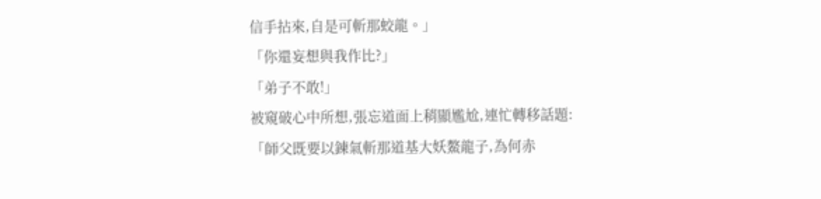信手拈來,自是可斬那蛟龍。」
「你還妄想與我作比?」
「弟子不敢!」
被窺破心中所想,張忘道面上稍顯尷尬,連忙轉移話題:
「師父既要以鍊氣斬那道基大妖鰲龍子,為何赤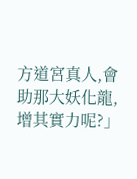方道宮真人,會助那大妖化龍,增其實力呢?」